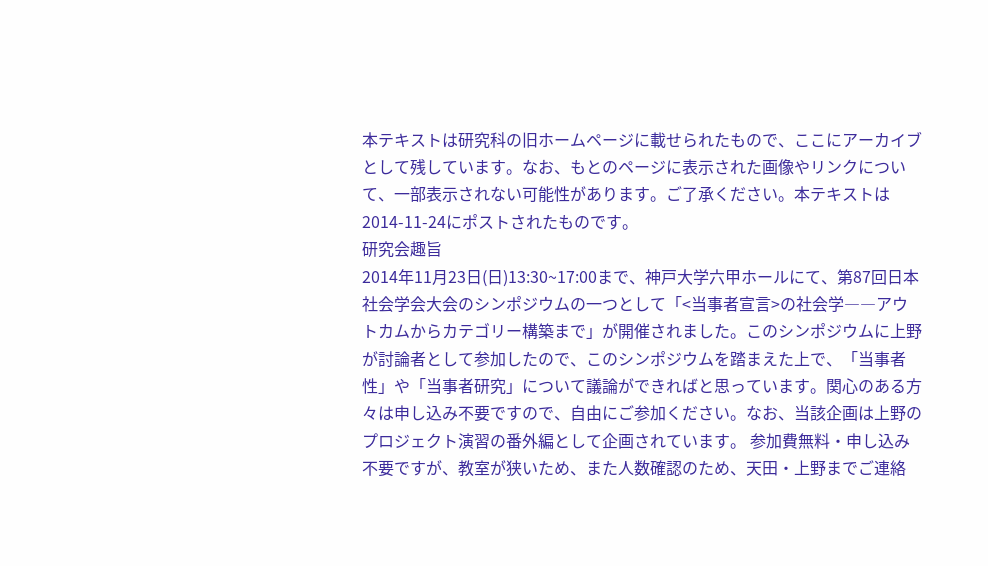本テキストは研究科の旧ホームページに載せられたもので、ここにアーカイブとして残しています。なお、もとのページに表示された画像やリンクについて、一部表示されない可能性があります。ご了承ください。本テキストは2014-11-24にポストされたものです。
研究会趣旨
2014年11月23日(日)13:30~17:00まで、神戸大学六甲ホールにて、第87回日本社会学会大会のシンポジウムの一つとして「<当事者宣言>の社会学――アウトカムからカテゴリー構築まで」が開催されました。このシンポジウムに上野が討論者として参加したので、このシンポジウムを踏まえた上で、「当事者性」や「当事者研究」について議論ができればと思っています。関心のある方々は申し込み不要ですので、自由にご参加ください。なお、当該企画は上野のプロジェクト演習の番外編として企画されています。 参加費無料・申し込み不要ですが、教室が狭いため、また人数確認のため、天田・上野までご連絡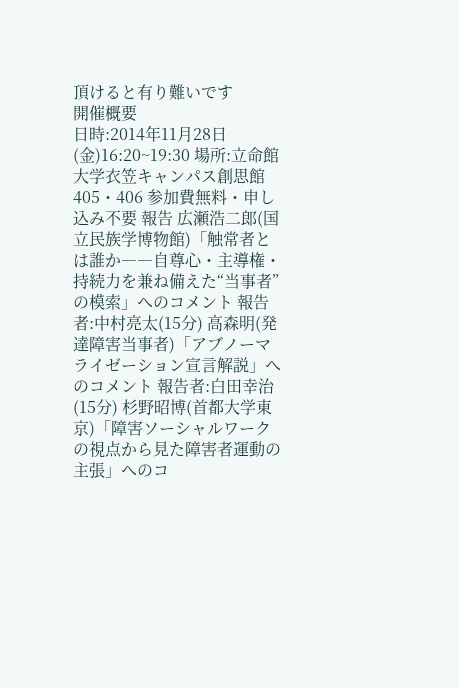頂けると有り難いです
開催概要
日時:2014年11月28日(金)16:20~19:30 場所:立命館大学衣笠キャンパス創思館405・406 参加費無料・申し込み不要 報告 広瀬浩二郎(国立民族学博物館)「触常者とは誰か――自尊心・主導権・持続力を兼ね備えた“当事者”の模索」へのコメント 報告者:中村亮太(15分) 高森明(発達障害当事者)「アブノーマライゼーション宣言解説」へのコメント 報告者:白田幸治(15分) 杉野昭博(首都大学東京)「障害ソーシャルワークの視点から見た障害者運動の主張」へのコ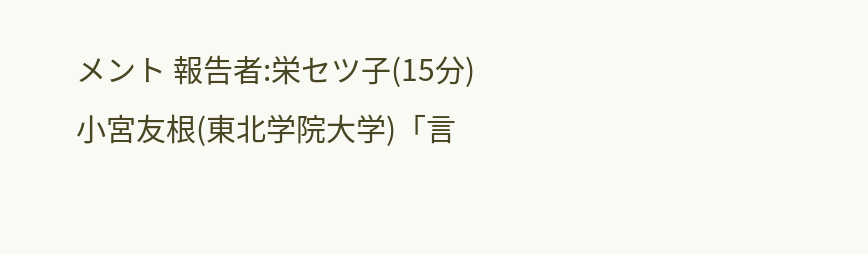メント 報告者:栄セツ子(15分) 小宮友根(東北学院大学)「言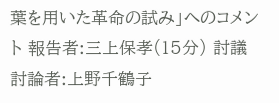葉を用いた革命の試み」へのコメント 報告者:三上保孝(15分) 討議 討論者:上野千鶴子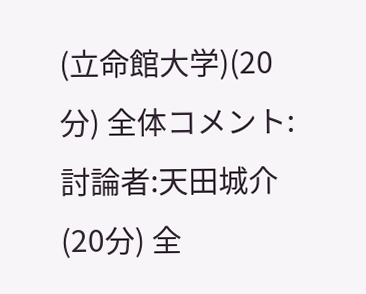(立命館大学)(20分) 全体コメント: 討論者:天田城介(20分) 全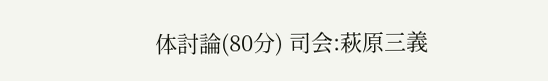体討論(80分) 司会:萩原三義